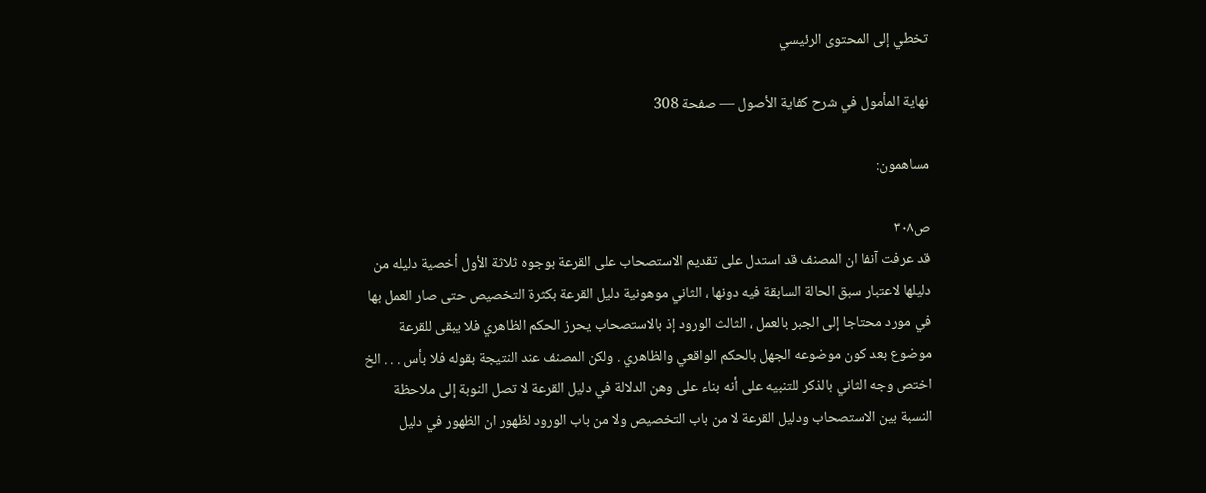تخطي إلى المحتوى الرئيسي

نهاية المأمول في شرح كفاية الأصول — صفحة 308

مساهمون:

ص٣٠٨
قد عرفت آنفا ان المصنف قد استدل على تقديم الاستصحاب على القرعة بوجوه ثلاثة الأول أخصية دليله من دليلها لاعتبار سبق الحالة السابقة فيه دونها ، الثاني موهونية دليل القرعة بكثرة التخصيص حتى صار العمل بها في مورد محتاجا إلى الجبر بالعمل ، الثالث الورود إذ بالاستصحاب يحرز الحكم الظاهري فلا يبقى للقرعة موضوع بعد كون موضوعه الجهل بالحكم الواقعي والظاهري . ولكن المصنف عند النتيجة بقوله فلا بأس . . . الخ اختص وجه الثاني بالذكر للتنبيه على أنه بناء على وهن الدلالة في دليل القرعة لا تصل النوبة إلى ملاحظة النسبة بين الاستصحاب ودليل القرعة لا من باب التخصيص ولا من باب الورود لظهور ان الظهور في دليل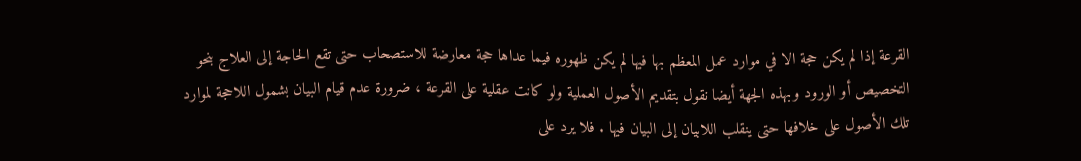القرعة إذا لم يكن حجة الا في موارد عمل المعظم بها فيها لم يكن ظهوره فيما عداها حجة معارضة للاستصحاب حتى تقع الحاجة إلى العلاج بنحو التخصيص أو الورود وبهذه الجهة أيضا نقول بتقديم الأصول العملية ولو كانت عقلية على القرعة ، ضرورة عدم قيام البيان بشمول اللاحجة لموارد تلك الأصول على خلافها حتى ينقلب اللابيان إلى البيان فيها . فلا يرد على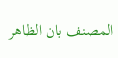المصنف بان الظاهر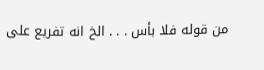من قوله فلا بأس . . . الخ انه تفريع على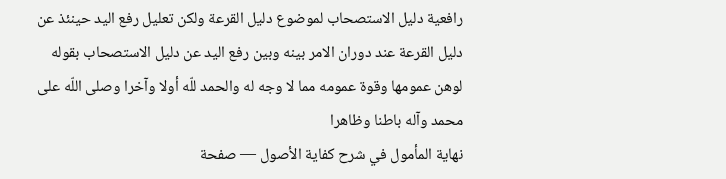رافعية دليل الاستصحاب لموضوع دليل القرعة ولكن تعليل رفع اليد حينئذ عن دليل القرعة عند دوران الامر بينه وبين رفع اليد عن دليل الاستصحاب بقوله لوهن عمومها وقوة عمومه مما لا وجه له والحمد للّه أولا وآخرا وصلى اللّه على محمد وآله باطنا وظاهرا
نهاية المأمول في شرح كفاية الأصول — صفحة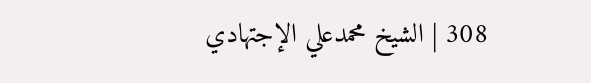308 | الشيخ محمدعلي الإجتهادي